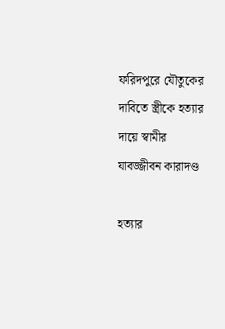ফরিদপুরে যৌতুকের দাবিতে স্ত্রীকে হত্যার দায়ে স্বামীর যাবজ্জীবন কারাদণ্ড

হত্যার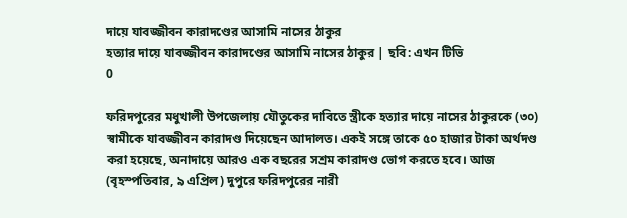দায়ে যাবজ্জীবন কারাদণ্ডের আসামি নাসের ঠাকুর
হত্যার দায়ে যাবজ্জীবন কারাদণ্ডের আসামি নাসের ঠাকুর | ছবি: এখন টিভি
0

ফরিদপুরের মধুখালী উপজেলায় যৌতুকের দাবিতে স্ত্রীকে হত্যার দায়ে নাসের ঠাকুরকে (৩০) স্বামীকে যাবজ্জীবন কারাদণ্ড দিয়েছেন আদালত। একই সঙ্গে তাকে ৫০ হাজার টাকা অর্থদণ্ড করা হয়েছে, অনাদায়ে আরও এক বছরের সশ্রম কারাদণ্ড ভোগ করতে হবে। আজ (বৃহস্পতিবার, ৯ এপ্রিল) দুপুরে ফরিদপুরের নারী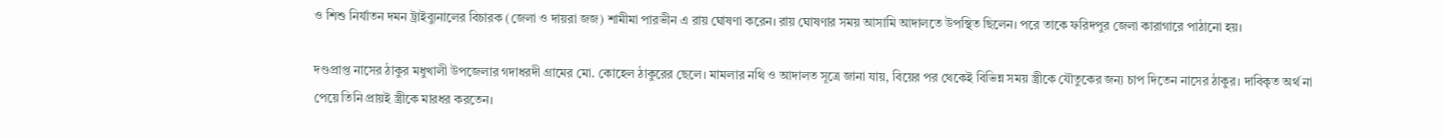ও শিশু নির্যাতন দমন ট্রাইব্যুনালের বিচারক (জেলা ও দায়রা জজ) শামীমা পারভীন এ রায় ঘোষণা করেন। রায় ঘোষণার সময় আসামি আদালতে উপস্থিত ছিলেন। পরে তাকে ফরিদপুর জেলা কারাগারে পাঠানো হয়।

দণ্ডপ্রাপ্ত নাসের ঠাকুর মধুখালী উপজেলার গদাধরদী গ্রামের মো. কোহেল ঠাকুরের ছেলে। মামলার নথি ও আদালত সূত্রে জানা যায়, বিয়ের পর থেকেই বিভিন্ন সময় স্ত্রীকে যৌতুকের জন্য চাপ দিতেন নাসের ঠাকুর। দাবিকৃত অর্থ না পেয়ে তিনি প্রায়ই স্ত্রীকে মারধর করতেন।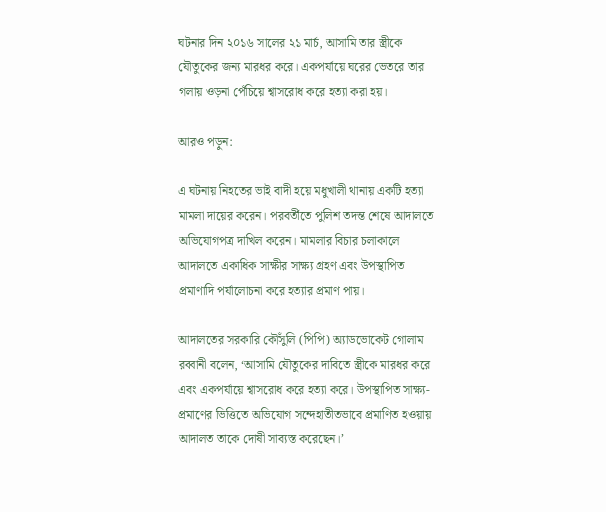ঘটনার দিন ২০১৬ সালের ২১ মার্চ, আসামি তার স্ত্রীকে যৌতুকের জন্য মারধর করে। একপর্যায়ে ঘরের ভেতরে তার গলায় ওড়না পেঁচিয়ে শ্বাসরোধ করে হত্যা করা হয়।

আরও পড়ুন:

এ ঘটনায় নিহতের ভাই বাদী হয়ে মধুখালী থানায় একটি হত্যা মামলা দায়ের করেন। পরবর্তীতে পুলিশ তদন্ত শেষে আদালতে অভিযোগপত্র দাখিল করেন। মামলার বিচার চলাকালে আদালতে একাধিক সাক্ষীর সাক্ষ্য গ্রহণ এবং উপস্থাপিত প্রমাণাদি পর্যালোচনা করে হত্যার প্রমাণ পায়।

আদালতের সরকারি কৌঁসুলি (পিপি) অ্যাডভোকেট গোলাম রব্বানী বলেন, ‘আসামি যৌতুকের দাবিতে স্ত্রীকে মারধর করে এবং একপর্যায়ে শ্বাসরোধ করে হত্যা করে। উপস্থাপিত সাক্ষ্য-প্রমাণের ভিত্তিতে অভিযোগ সন্দেহাতীতভাবে প্রমাণিত হওয়ায় আদালত তাকে দোষী সাব্যস্ত করেছেন।’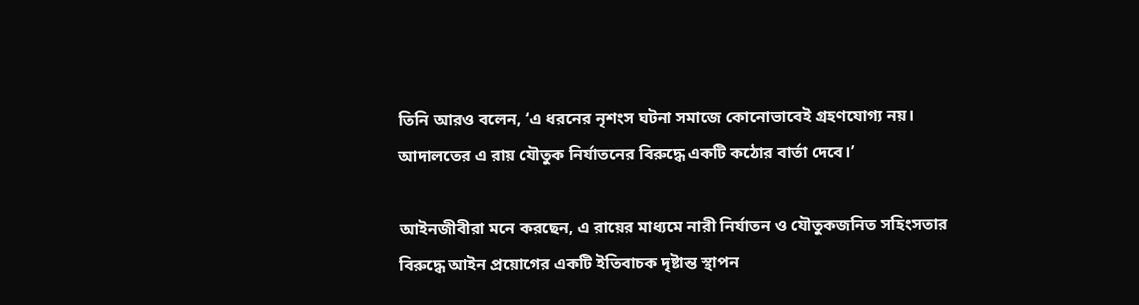তিনি আরও বলেন, ‘এ ধরনের নৃশংস ঘটনা সমাজে কোনোভাবেই গ্রহণযোগ্য নয়। আদালতের এ রায় যৌতুক নির্যাতনের বিরুদ্ধে একটি কঠোর বার্তা দেবে।’

আইনজীবীরা মনে করছেন, এ রায়ের মাধ্যমে নারী নির্যাতন ও যৌতুকজনিত সহিংসতার বিরুদ্ধে আইন প্রয়োগের একটি ইতিবাচক দৃষ্টান্ত স্থাপন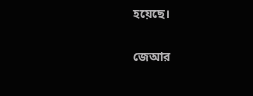হয়েছে।


জেআর